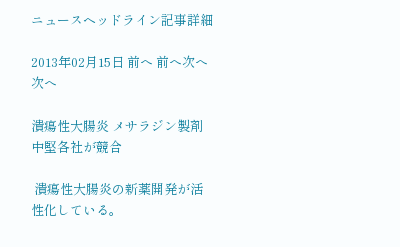ニュースヘッドライン記事詳細

2013年02月15日 前へ 前へ次へ 次へ

潰瘍性大腸炎 メサラジン製剤 中堅各社が競合

 潰瘍性大腸炎の新薬開発が活性化している。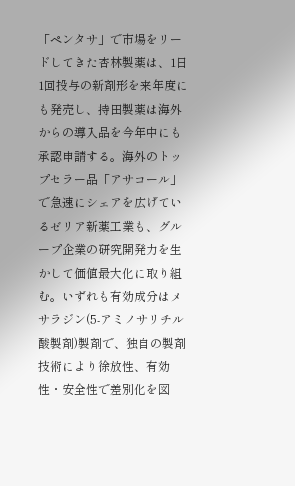「ペンタサ」で市場をリードしてきた杏林製薬は、1日1回投与の新剤形を来年度にも発売し、持田製薬は海外からの導入品を今年中にも承認申請する。海外のトップセラー品「アサコール」で急速にシェアを広げているゼリア新薬工業も、グループ企業の研究開発力を生かして価値最大化に取り組む。いずれも有効成分はメサラジン(5-アミノサリチル酸製剤)製剤で、独自の製剤技術により徐放性、有効性・安全性で差別化を図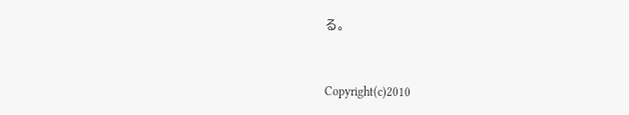る。


Copyright(c)2010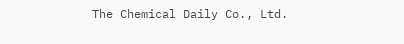The Chemical Daily Co., Ltd.